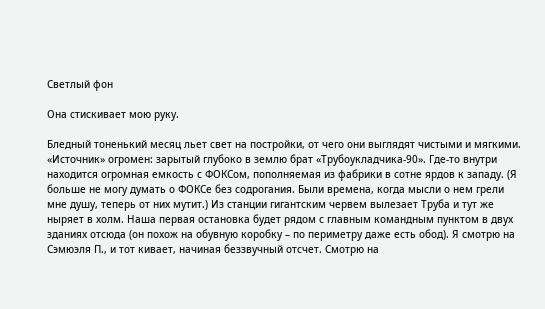Светлый фон

Она стискивает мою руку.

Бледный тоненький месяц льет свет на постройки, от чего они выглядят чистыми и мягкими. «Источник» огромен: зарытый глубоко в землю брат «Трубоукладчика-90». Где-то внутри находится огромная емкость с ФОКСом, пополняемая из фабрики в сотне ярдов к западу. (Я больше не могу думать о ФОКСе без содрогания. Были времена, когда мысли о нем грели мне душу, теперь от них мутит.) Из станции гигантским червем вылезает Труба и тут же ныряет в холм. Наша первая остановка будет рядом с главным командным пунктом в двух зданиях отсюда (он похож на обувную коробку – по периметру даже есть обод). Я смотрю на Сэмюэля П., и тот кивает, начиная беззвучный отсчет. Смотрю на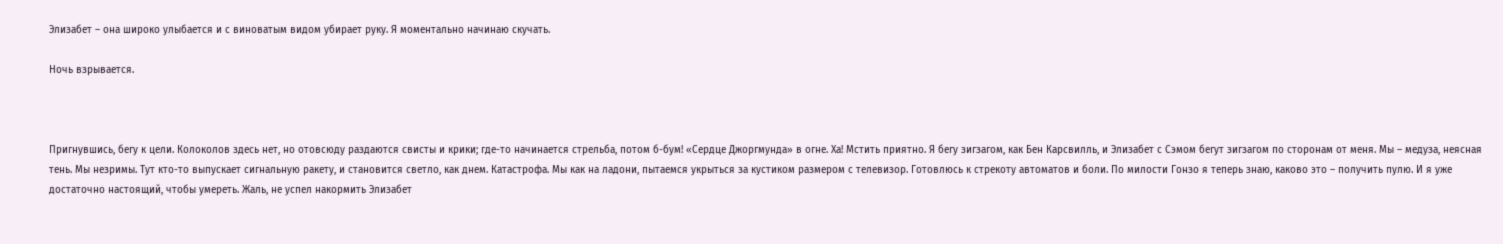Элизабет – она широко улыбается и с виноватым видом убирает руку. Я моментально начинаю скучать.

Ночь взрывается.



Пригнувшись, бегу к цели. Колоколов здесь нет, но отовсюду раздаются свисты и крики; где-то начинается стрельба, потом б-бум! «Сердце Джоргмунда» в огне. Ха! Мстить приятно. Я бегу зигзагом, как Бен Карсвилль, и Элизабет с Сэмом бегут зигзагом по сторонам от меня. Мы – медуза, неясная тень. Мы незримы. Тут кто-то выпускает сигнальную ракету, и становится светло, как днем. Катастрофа. Мы как на ладони, пытаемся укрыться за кустиком размером с телевизор. Готовлюсь к стрекоту автоматов и боли. По милости Гонзо я теперь знаю, каково это – получить пулю. И я уже достаточно настоящий, чтобы умереть. Жаль, не успел накормить Элизабет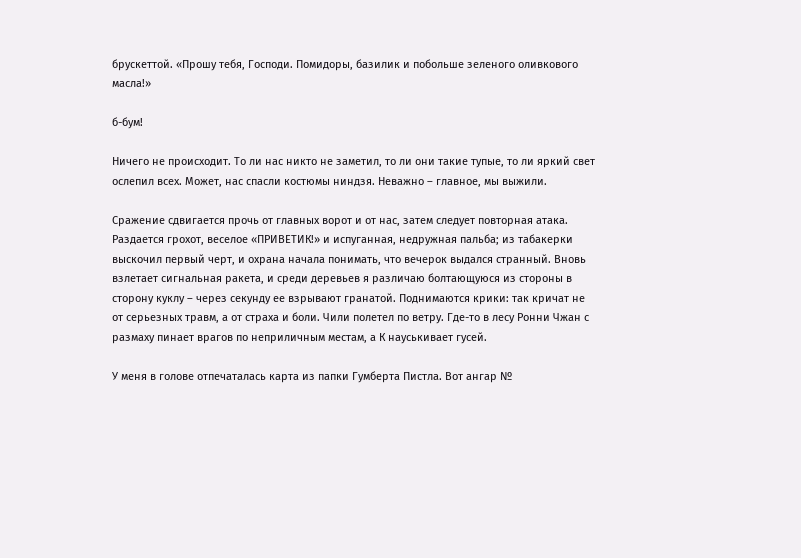брускеттой. «Прошу тебя, Господи. Помидоры, базилик и побольше зеленого оливкового масла!»

б-бум!

Ничего не происходит. То ли нас никто не заметил, то ли они такие тупые, то ли яркий свет ослепил всех. Может, нас спасли костюмы ниндзя. Неважно – главное, мы выжили.

Сражение сдвигается прочь от главных ворот и от нас, затем следует повторная атака. Раздается грохот, веселое «ПРИВЕТИК!» и испуганная, недружная пальба; из табакерки выскочил первый черт, и охрана начала понимать, что вечерок выдался странный. Вновь взлетает сигнальная ракета, и среди деревьев я различаю болтающуюся из стороны в сторону куклу – через секунду ее взрывают гранатой. Поднимаются крики: так кричат не от серьезных травм, а от страха и боли. Чили полетел по ветру. Где-то в лесу Ронни Чжан с размаху пинает врагов по неприличным местам, а К науськивает гусей.

У меня в голове отпечаталась карта из папки Гумберта Пистла. Вот ангар №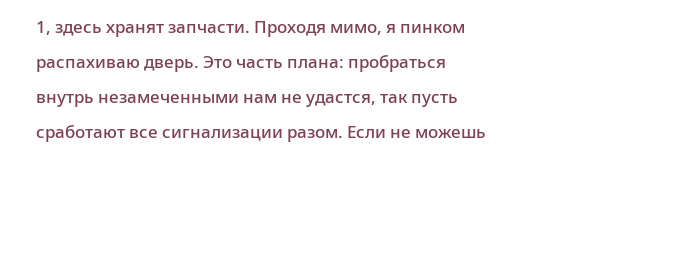1, здесь хранят запчасти. Проходя мимо, я пинком распахиваю дверь. Это часть плана: пробраться внутрь незамеченными нам не удастся, так пусть сработают все сигнализации разом. Если не можешь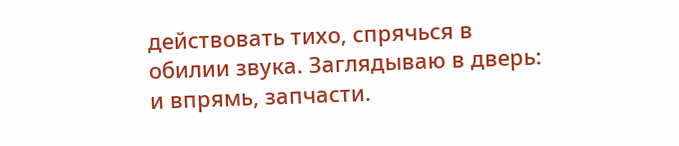действовать тихо, спрячься в обилии звука. Заглядываю в дверь: и впрямь, запчасти.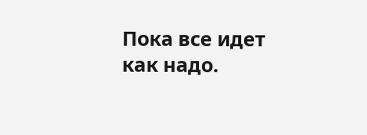Пока все идет как надо.